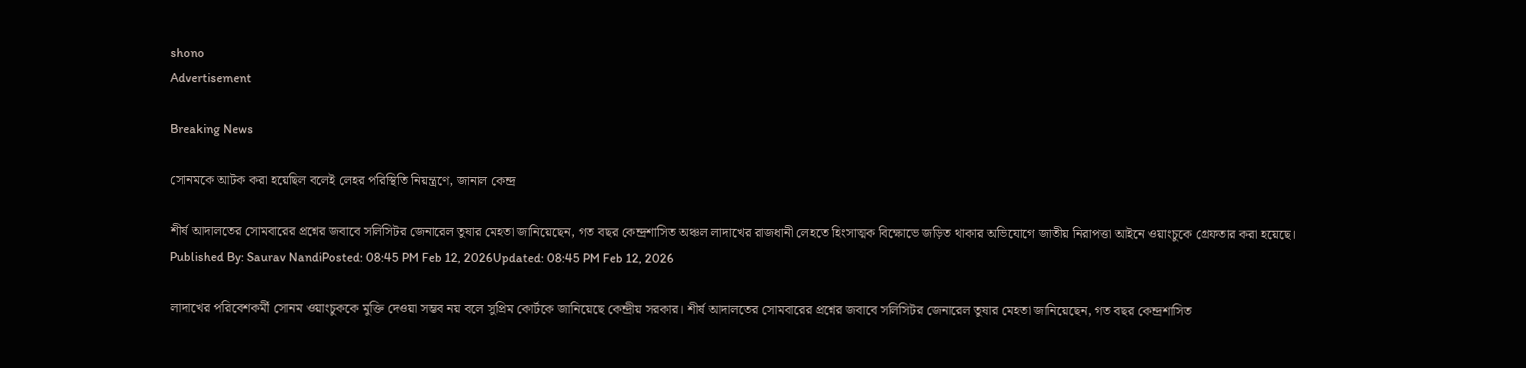shono
Advertisement

Breaking News

সোনমকে আটক করা হয়েছিল বলেই লেহর পরিস্থিতি নিয়ন্ত্রণে, জানাল কেন্দ্র

শীর্ষ আদালতের সোমবারের প্রশ্নের জবাবে সলিসিটর জেনারেল তুষার মেহতা জানিয়েছেন, গত বছর কেন্দ্রশাসিত অঞ্চল লাদাখের রাজধানী লেহতে হিংসাত্মক বিক্ষোভে জড়িত থাকার অভিযোগে জাতীয় নিরাপত্তা আইনে ওয়াংচুকে গ্রেফতার করা হয়েছে।
Published By: Saurav NandiPosted: 08:45 PM Feb 12, 2026Updated: 08:45 PM Feb 12, 2026

লাদাখের পরিবেশকর্মী সোনম ওয়াংচুককে মুক্তি দেওয়া সম্ভব নয় বলে সুপ্রিম কোর্টকে জানিয়েছে কেন্দ্রীয় সরকার। শীর্ষ আদালতের সোমবারের প্রশ্নের জবাবে সলিসিটর জেনারেল তুষার মেহতা জানিয়েছেন, গত বছর কেন্দ্রশাসিত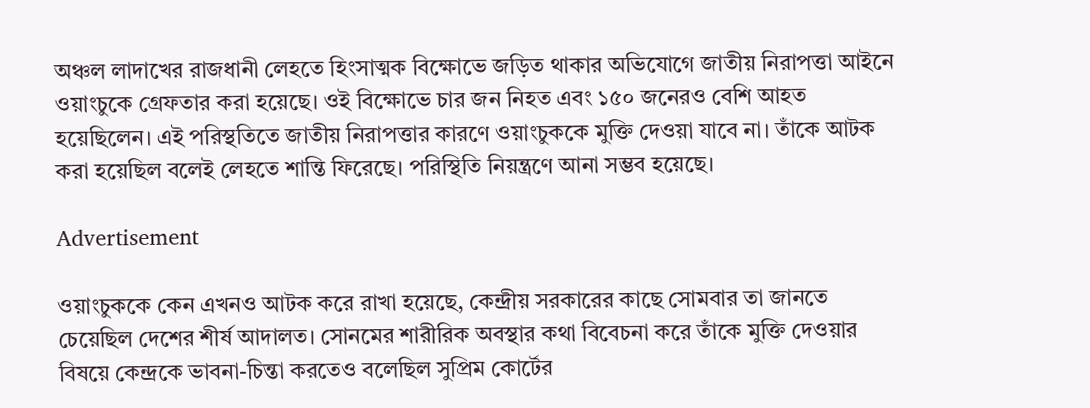অঞ্চল লাদাখের রাজধানী লেহতে হিংসাত্মক বিক্ষোভে জড়িত থাকার অভিযোগে জাতীয় নিরাপত্তা আইনে ওয়াংচুকে গ্রেফতার করা হয়েছে। ওই বিক্ষোভে চার জন নিহত এবং ১৫০ জনেরও বেশি আহত হয়েছিলেন। এই পরিস্থতিতে জাতীয় নিরাপত্তার কারণে ওয়াংচুককে মুক্তি দেওয়া যাবে না। তাঁকে আটক করা হয়েছিল বলেই লেহতে শান্তি ফিরেছে। পরিস্থিতি নিয়ন্ত্রণে আনা সম্ভব হয়েছে।

Advertisement

ওয়াংচুককে কেন এখনও আটক করে রাখা হয়েছে, কেন্দ্রীয় সরকারের কাছে সোমবার তা জানতে চেয়েছিল দেশের শীর্ষ আদালত। সোনমের শারীরিক অবস্থার কথা বিবেচনা করে তাঁকে মুক্তি দেওয়ার বিষয়ে কেন্দ্রকে ভাবনা-চিন্তা করতেও বলেছিল সুপ্রিম কোর্টের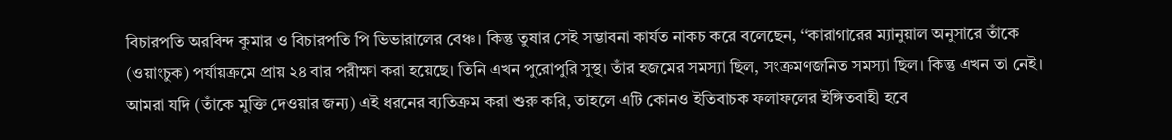বিচারপতি অরবিন্দ কুমার ও বিচারপতি পি ভিভারালের বেঞ্চ। কিন্তু তুষার সেই সম্ভাবনা কার্যত নাকচ করে বলেছেন, ‘‘কারাগারের ম্যানুয়াল অনুসারে তাঁকে (ওয়াংচুক) পর্যায়ক্রমে প্রায় ২৪ বার পরীক্ষা করা হয়েছে। তিনি এখন পুরোপুরি সুস্থ। তাঁর হজমের সমস্যা ছিল, সংক্রমণজনিত সমস্যা ছিল। কিন্তু এখন তা নেই। আমরা যদি (তাঁকে মুক্তি দেওয়ার জন্য) এই ধরনের ব্যতিক্রম করা শুরু করি, তাহলে এটি কোনও ইতিবাচক ফলাফলের ইঙ্গিতবাহী হবে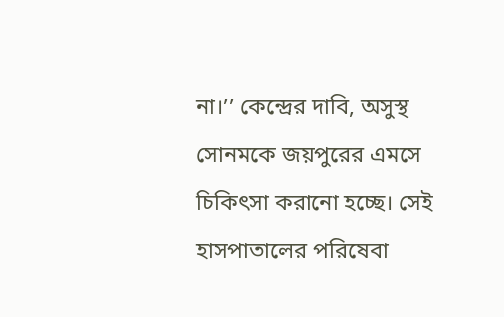না।’’ কেন্দ্রের দাবি, অসুস্থ সোনমকে জয়পুরের এমসে চিকিৎসা করানো হচ্ছে। সেই হাসপাতালের পরিষেবা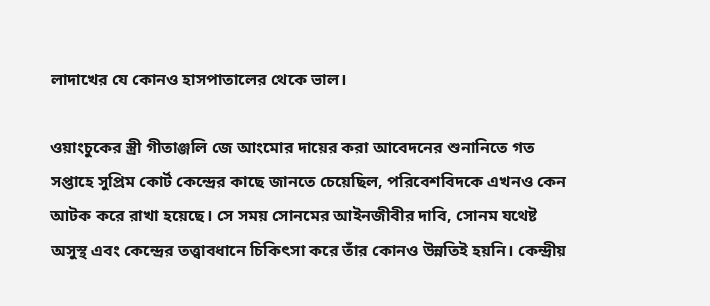লাদাখের যে কোনও হাসপাতালের থেকে ভাল।

ওয়াংচুকের স্ত্রী গীতাঞ্জলি জে আংমোর দায়ের করা আবেদনের শুনানিতে গত সপ্তাহে সুপ্রিম কোর্ট কেন্দ্রের কাছে জানতে চেয়েছিল, পরিবেশবিদকে এখনও কেন আটক করে রাখা হয়েছে। সে সময় সোনমের আইনজীবীর দাবি, সোনম যথেষ্ট অসুস্থ এবং কেন্দ্রের তত্ত্বাবধানে চিকিৎসা করে তাঁর কোনও উন্নতিই হয়নি। কেন্দ্রীয়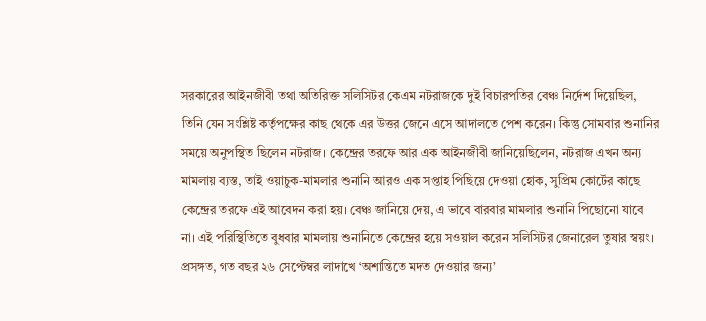সরকারের আইনজীবী তথা অতিরিক্ত সলিসিটর কেএম নটরাজকে দুই বিচারপতির বেঞ্চ নির্দেশ দিয়েছিল, তিনি যেন সংশ্লিষ্ট কর্তৃপক্ষের কাছ থেকে এর উত্তর জেনে এসে আদালতে পেশ করেন। কিন্তু সোমবার শুনানির সময়ে অনুপস্থিত ছিলেন নটরাজ। কেন্দ্রের তরফে আর এক আইনজীবী জানিয়েছিলেন, নটরাজ এখন অন্য মামলায় ব্যস্ত, তাই ওয়াচুক-মামলার শুনানি আরও এক সপ্তাহ পিছিয়ে দেওয়া হোক, সুপ্রিম কোর্টের কাছে কেন্দ্রের তরফে এই আবেদন করা হয়। বেঞ্চ জানিয়ে দেয়, এ ভাবে বারবার মামলার শুনানি পিছোনো যাবে না। এই পরিস্থিতিতে বুধবার মামলায় শুনানিতে কেন্দ্রের হয়ে সওয়াল করেন সলিসিটর জেনারেল তুষার স্বয়ং। প্রসঙ্গত, গত বছর ২৬ সেপ্টেম্বর লাদাখে ‘অশান্তিতে মদত দেওয়ার জন্য’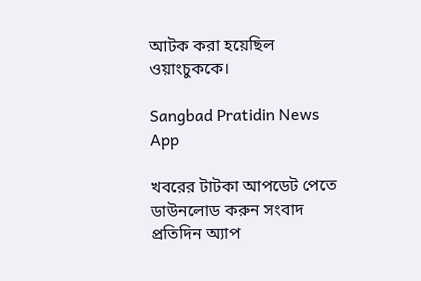আটক করা হয়েছিল ওয়াংচুককে।

Sangbad Pratidin News App

খবরের টাটকা আপডেট পেতে ডাউনলোড করুন সংবাদ প্রতিদিন অ্যাপ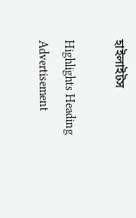হাইলাইটস

Highlights Heading
Advertisement